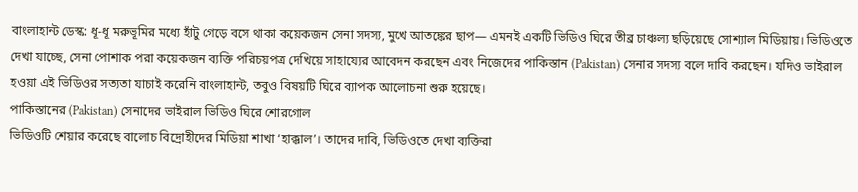বাংলাহান্ট ডেস্ক: ধূ-ধূ মরুভূমির মধ্যে হাঁটু গেড়ে বসে থাকা কয়েকজন সেনা সদস্য, মুখে আতঙ্কের ছাপ— এমনই একটি ভিডিও ঘিরে তীব্র চাঞ্চল্য ছড়িয়েছে সোশ্যাল মিডিয়ায়। ভিডিওতে দেখা যাচ্ছে, সেনা পোশাক পরা কয়েকজন ব্যক্তি পরিচয়পত্র দেখিয়ে সাহায্যের আবেদন করছেন এবং নিজেদের পাকিস্তান (Pakistan) সেনার সদস্য বলে দাবি করছেন। যদিও ভাইরাল হওয়া এই ভিডিওর সত্যতা যাচাই করেনি বাংলাহান্ট, তবুও বিষয়টি ঘিরে ব্যাপক আলোচনা শুরু হয়েছে।
পাকিস্তানের (Pakistan) সেনাদের ভাইরাল ভিডিও ঘিরে শোরগোল
ভিডিওটি শেয়ার করেছে বালোচ বিদ্রোহীদের মিডিয়া শাখা ‘হাক্কাল’। তাদের দাবি, ভিডিওতে দেখা ব্যক্তিরা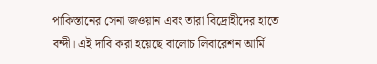পাকিস্তানের সেনা জওয়ান এবং তারা বিদ্রোহীদের হাতে বন্দী। এই দাবি করা হয়েছে বালোচ লিবারেশন আর্মি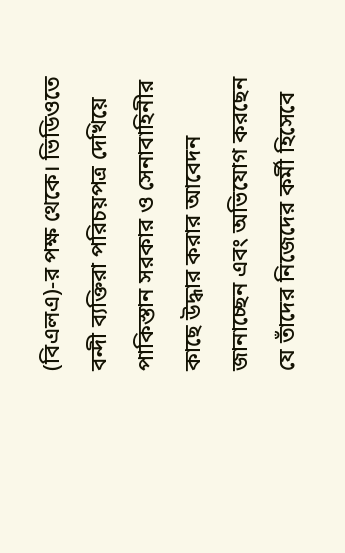(বিএলএ)-র পক্ষ থেকে। ভিডিওতে বন্দী ব্যক্তিরা পরিচয়পত্র দেখিয়ে পাকিস্তান সরকার ও সেনাবাহিনীর কাছে উদ্ধার করার আবেদন জানাচ্ছেন এবং অভিযোগ করছেন যে তাঁদের নিজেদের কর্মী হিসেবে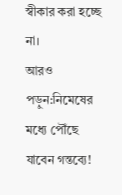স্বীকার করা হচ্ছে না।
আরও পড়ুন:নিমেষের মধ্যে পৌঁছে যাবেন গন্তব্যে!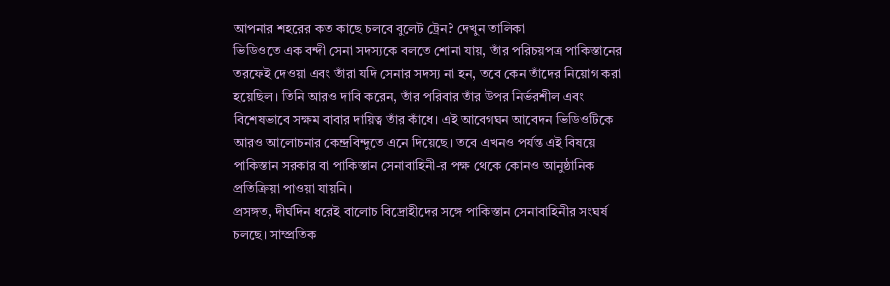আপনার শহরের কত কাছে চলবে বুলেট ট্রেন? দেখুন তালিকা
ভিডিওতে এক বন্দী সেনা সদস্যকে বলতে শোনা যায়, তাঁর পরিচয়পত্র পাকিস্তানের তরফেই দেওয়া এবং তাঁরা যদি সেনার সদস্য না হন, তবে কেন তাঁদের নিয়োগ করা হয়েছিল। তিনি আরও দাবি করেন, তাঁর পরিবার তাঁর উপর নির্ভরশীল এবং বিশেষভাবে সক্ষম বাবার দায়িত্ব তাঁর কাঁধে। এই আবেগঘন আবেদন ভিডিওটিকে আরও আলোচনার কেন্দ্রবিন্দুতে এনে দিয়েছে। তবে এখনও পর্যন্ত এই বিষয়ে পাকিস্তান সরকার বা পাকিস্তান সেনাবাহিনী-র পক্ষ থেকে কোনও আনুষ্ঠানিক প্রতিক্রিয়া পাওয়া যায়নি।
প্রসঙ্গত, দীর্ঘদিন ধরেই বালোচ বিদ্রোহীদের সঙ্গে পাকিস্তান সেনাবাহিনীর সংঘর্ষ চলছে। সাম্প্রতিক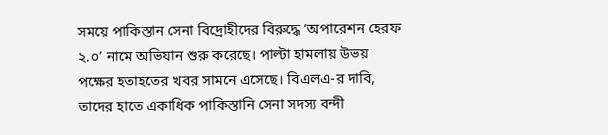সময়ে পাকিস্তান সেনা বিদ্রোহীদের বিরুদ্ধে ‘অপারেশন হেরফ ২.০’ নামে অভিযান শুরু করেছে। পাল্টা হামলায় উভয় পক্ষের হতাহতের খবর সামনে এসেছে। বিএলএ-র দাবি, তাদের হাতে একাধিক পাকিস্তানি সেনা সদস্য বন্দী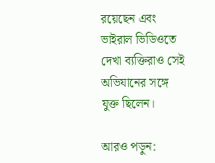রয়েছেন এবং ভাইরাল ভিডিওতে দেখা ব্যক্তিরাও সেই অভিযানের সঙ্গে যুক্ত ছিলেন।

আরও পড়ুন: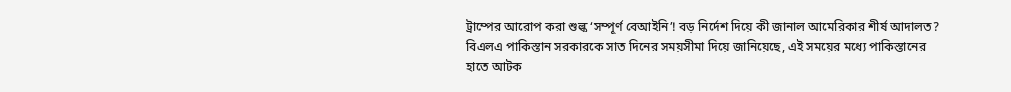ট্রাম্পের আরোপ করা শুল্ক ‘সম্পূর্ণ বেআইনি’! বড় নির্দেশ দিয়ে কী জানাল আমেরিকার শীর্ষ আদালত?
বিএলএ পাকিস্তান সরকারকে সাত দিনের সময়সীমা দিয়ে জানিয়েছে, এই সময়ের মধ্যে পাকিস্তানের হাতে আটক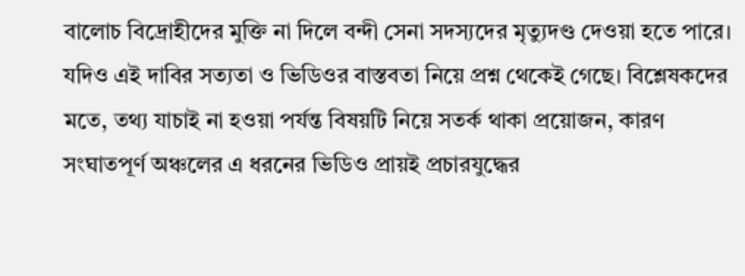বালোচ বিদ্রোহীদের মুক্তি না দিলে বন্দী সেনা সদস্যদের মৃত্যুদণ্ড দেওয়া হতে পারে। যদিও এই দাবির সত্যতা ও ভিডিওর বাস্তবতা নিয়ে প্রশ্ন থেকেই গেছে। বিশ্লেষকদের মতে, তথ্য যাচাই না হওয়া পর্যন্ত বিষয়টি নিয়ে সতর্ক থাকা প্রয়োজন, কারণ সংঘাতপূর্ণ অঞ্চলের এ ধরনের ভিডিও প্রায়ই প্রচারযুদ্ধের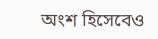অংশ হিসেবেও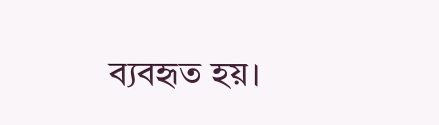ব্যবহৃত হয়।